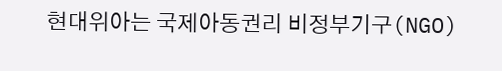현대위아는 국제아동권리 비정부기구(NGO)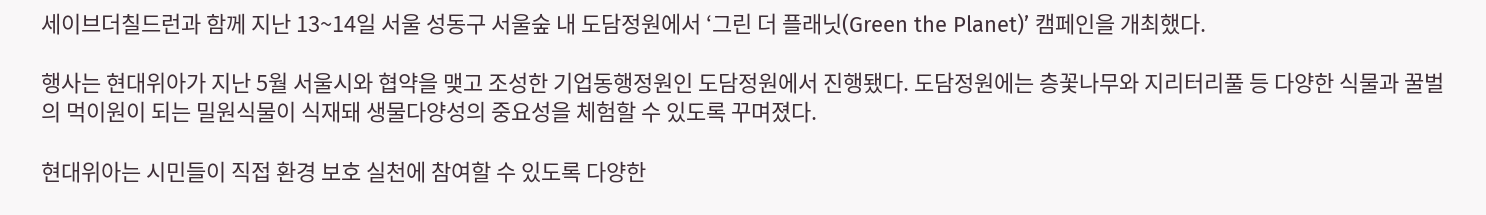세이브더칠드런과 함께 지난 13~14일 서울 성동구 서울숲 내 도담정원에서 ‘그린 더 플래닛(Green the Planet)’ 캠페인을 개최했다.

행사는 현대위아가 지난 5월 서울시와 협약을 맺고 조성한 기업동행정원인 도담정원에서 진행됐다. 도담정원에는 층꽃나무와 지리터리풀 등 다양한 식물과 꿀벌의 먹이원이 되는 밀원식물이 식재돼 생물다양성의 중요성을 체험할 수 있도록 꾸며졌다.

현대위아는 시민들이 직접 환경 보호 실천에 참여할 수 있도록 다양한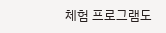체험 프로그램도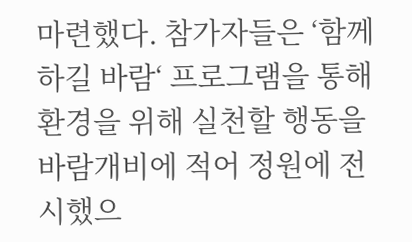마련했다. 참가자들은 ‘함께하길 바람‘ 프로그램을 통해 환경을 위해 실천할 행동을 바람개비에 적어 정원에 전시했으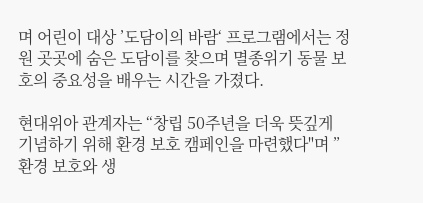며 어린이 대상 ’도담이의 바람‘ 프로그램에서는 정원 곳곳에 숨은 도담이를 찾으며 멸종위기 동물 보호의 중요성을 배우는 시간을 가졌다.

현대위아 관계자는 “창립 50주년을 더욱 뜻깊게 기념하기 위해 환경 보호 캠페인을 마련했다"며 ”환경 보호와 생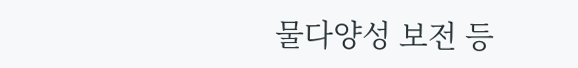물다양성 보전 등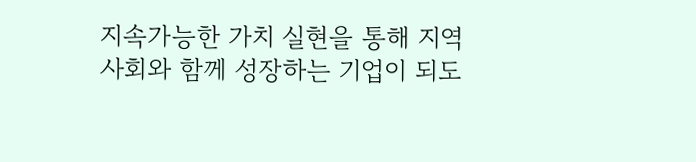지속가능한 가치 실현을 통해 지역사회와 함께 성장하는 기업이 되도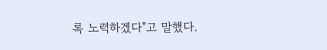록 노력하겠다"고 말했다.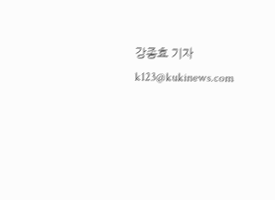강종효 기자 k123@kukinews.com